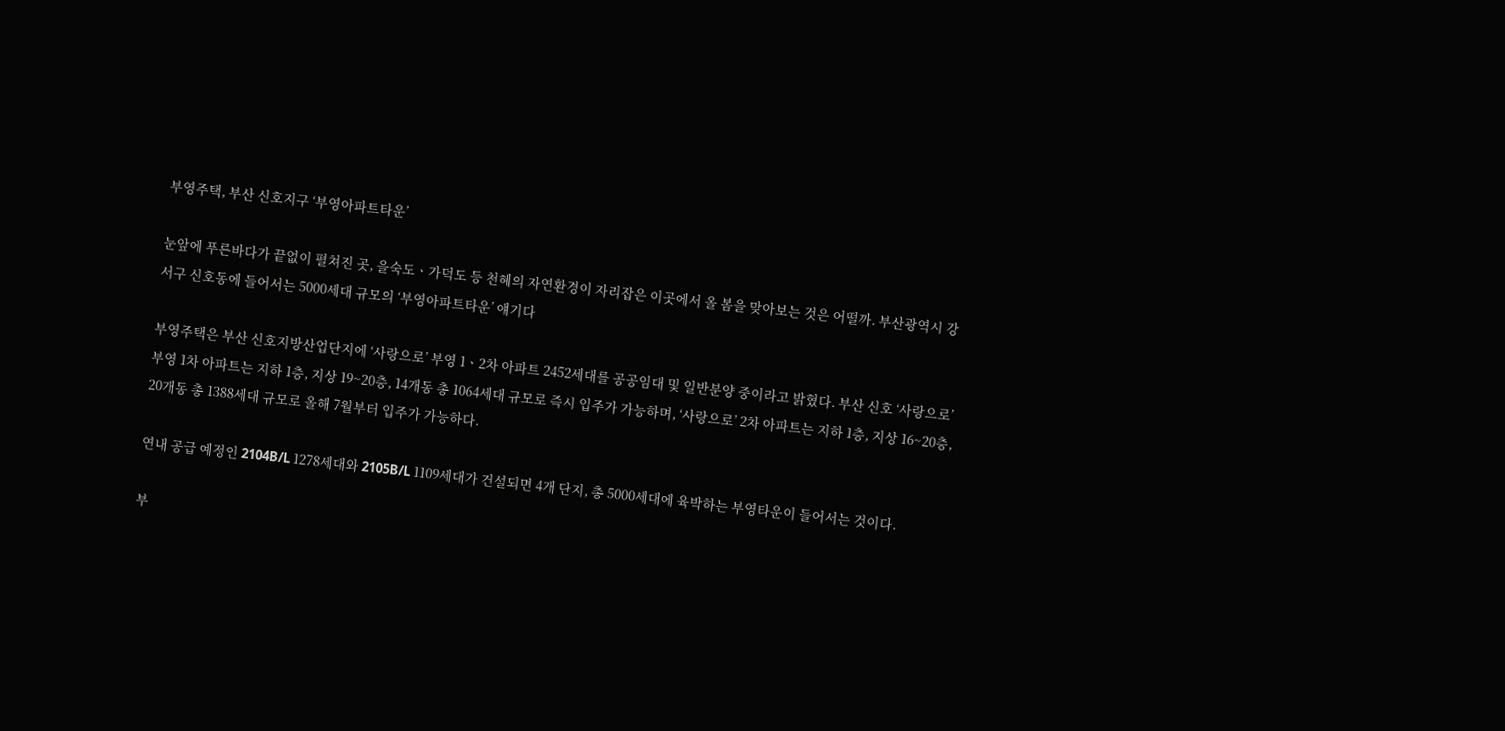부영주택, 부산 신호지구 ‘부영아파트타운’

눈앞에 푸른바다가 끝없이 펼쳐진 곳, 을숙도ㆍ가덕도 등 천혜의 자연환경이 자리잡은 이곳에서 올 봄을 맞아보는 것은 어떨까. 부산광역시 강서구 신호동에 들어서는 5000세대 규모의 ‘부영아파트타운’ 얘기다

부영주택은 부산 신호지방산업단지에 ‘사랑으로’ 부영 1ㆍ2차 아파트 2452세대를 공공임대 및 일반분양 중이라고 밝혔다. 부산 신호 ‘사랑으로’ 부영 1차 아파트는 지하 1층, 지상 19~20층, 14개동 총 1064세대 규모로 즉시 입주가 가능하며, ‘사랑으로’ 2차 아파트는 지하 1층, 지상 16~20층, 20개동 총 1388세대 규모로 올해 7월부터 입주가 가능하다.

연내 공급 예정인 2104B/L 1278세대와 2105B/L 1109세대가 건설되면 4개 단지, 총 5000세대에 육박하는 부영타운이 들어서는 것이다.

부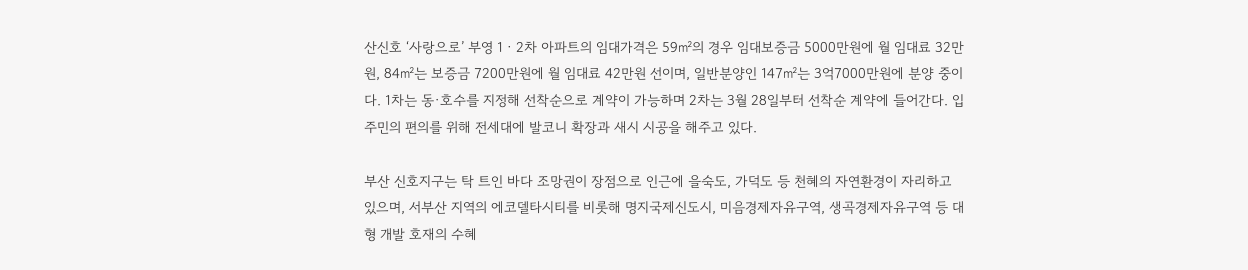산신호 ‘사랑으로’ 부영 1ㆍ2차 아파트의 임대가격은 59㎡의 경우 임대보증금 5000만원에 월 임대료 32만원, 84㎡는 보증금 7200만원에 월 임대료 42만원 선이며, 일반분양인 147㎡는 3억7000만원에 분양 중이다. 1차는 동·호수를 지정해 선착순으로 계약이 가능하며 2차는 3월 28일부터 선착순 계약에 들어간다. 입주민의 편의를 위해 전세대에 발코니 확장과 새시 시공을 해주고 있다.

부산 신호지구는 탁 트인 바다 조망권이 장점으로 인근에 을숙도, 가덕도 등 천혜의 자연환경이 자리하고 있으며, 서부산 지역의 에코델타시티를 비롯해 명지국제신도시, 미음경제자유구역, 생곡경제자유구역 등 대형 개발 호재의 수혜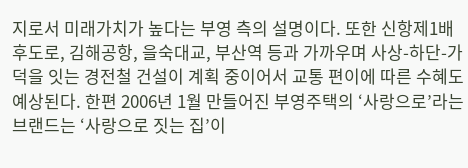지로서 미래가치가 높다는 부영 측의 설명이다. 또한 신항제1배후도로, 김해공항, 을숙대교, 부산역 등과 가까우며 사상-하단-가덕을 잇는 경전철 건설이 계획 중이어서 교통 편이에 따른 수혜도 예상된다. 한편 2006년 1월 만들어진 부영주택의 ‘사랑으로’라는 브랜드는 ‘사랑으로 짓는 집’이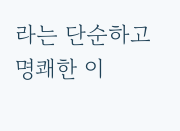라는 단순하고 명쾌한 이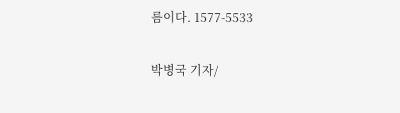름이다. 1577-5533

박병국 기자/